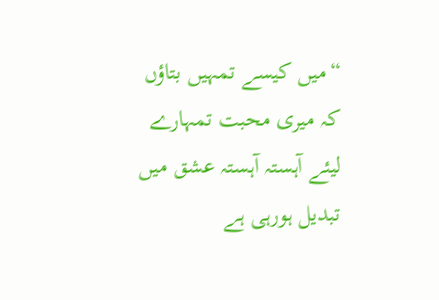“میں کیسے تمہیں بتاؤں کہ میری محبت تمہارے لیئے آہستہ آہستہ عشق میں تبدیل ہورہی ہے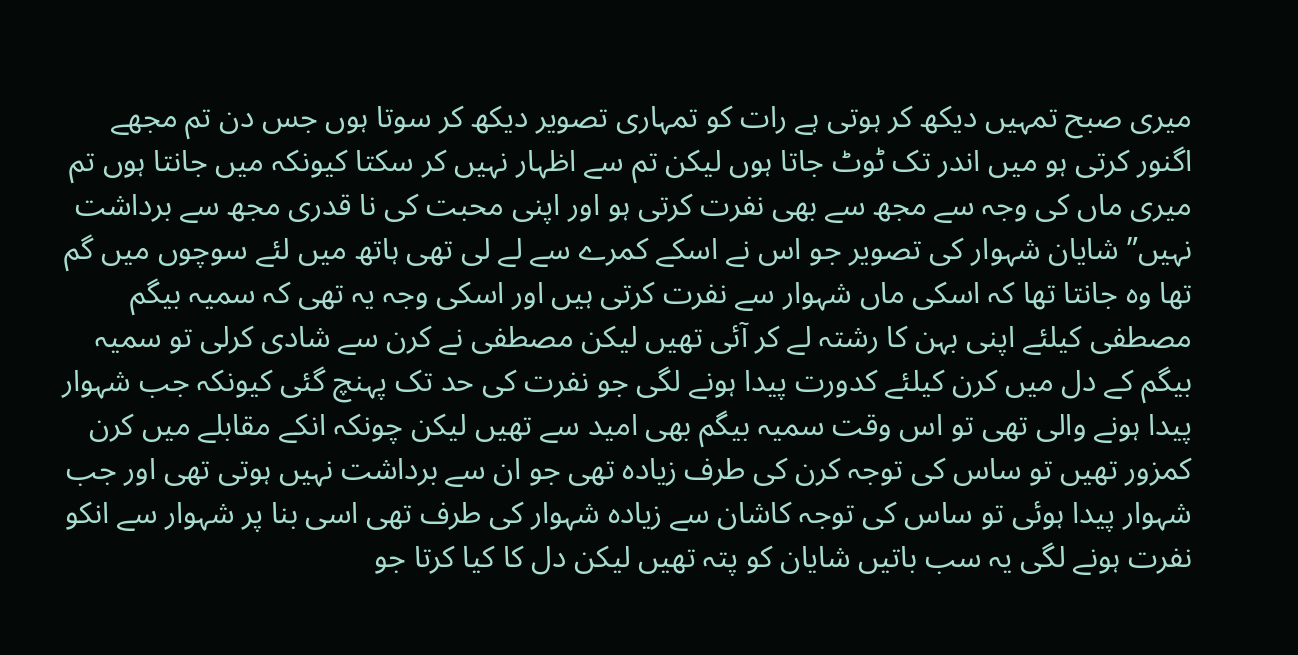میری صبح تمہیں دیکھ کر ہوتی ہے رات کو تمہاری تصویر دیکھ کر سوتا ہوں جس دن تم مجھے اگنور کرتی ہو میں اندر تک ٹوٹ جاتا ہوں لیکن تم سے اظہار نہیں کر سکتا کیونکہ میں جانتا ہوں تم میری ماں کی وجہ سے مجھ سے بھی نفرت کرتی ہو اور اپنی محبت کی نا قدری مجھ سے برداشت نہیں” شایان شہوار کی تصویر جو اس نے اسکے کمرے سے لے لی تھی ہاتھ میں لئے سوچوں میں گم تھا وہ جانتا تھا کہ اسکی ماں شہوار سے نفرت کرتی ہیں اور اسکی وجہ یہ تھی کہ سمیہ بیگم مصطفی کیلئے اپنی بہن کا رشتہ لے کر آئی تھیں لیکن مصطفی نے کرن سے شادی کرلی تو سمیہ بیگم کے دل میں کرن کیلئے کدورت پیدا ہونے لگی جو نفرت کی حد تک پہنچ گئی کیونکہ جب شہوار پیدا ہونے والی تھی تو اس وقت سمیہ بیگم بھی امید سے تھیں لیکن چونکہ انکے مقابلے میں کرن کمزور تھیں تو ساس کی توجہ کرن کی طرف زیادہ تھی جو ان سے برداشت نہیں ہوتی تھی اور جب شہوار پیدا ہوئی تو ساس کی توجہ کاشان سے زیادہ شہوار کی طرف تھی اسی بنا پر شہوار سے انکو نفرت ہونے لگی یہ سب باتیں شایان کو پتہ تھیں لیکن دل کا کیا کرتا جو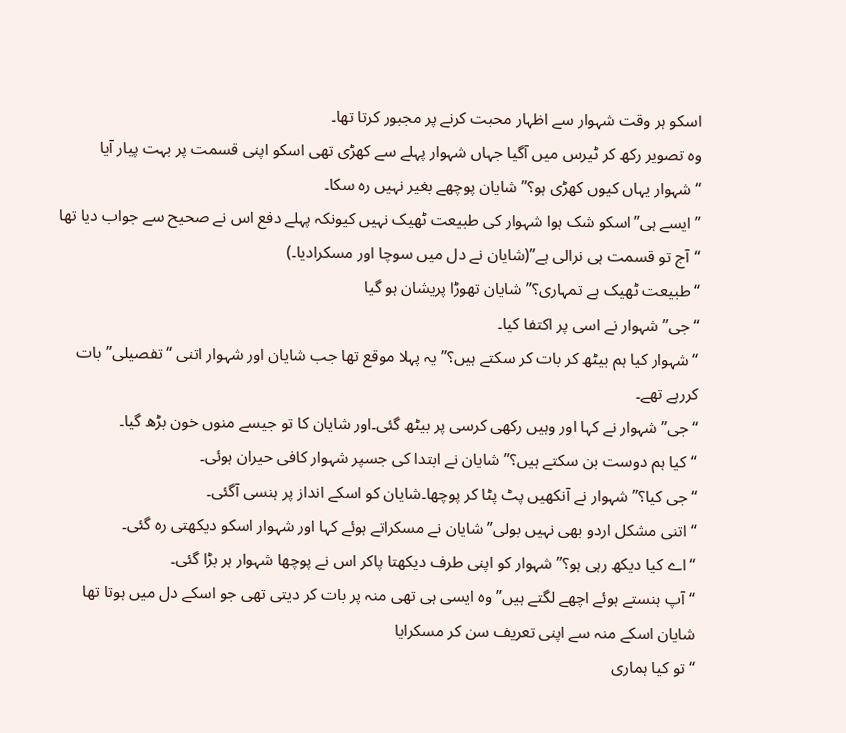اسکو ہر وقت شہوار سے اظہار محبت کرنے پر مجبور کرتا تھا۔
وہ تصویر رکھ کر ٹیرس میں آگیا جہاں شہوار پہلے سے کھڑی تھی اسکو اپنی قسمت پر بہت پیار آیا
“شہوار یہاں کیوں کھڑی ہو؟” شایان پوچھے بغیر نہیں رہ سکا۔
” ایسے ہی”اسکو شک ہوا شہوار کی طبیعت ٹھیک نہیں کیونکہ پہلے دفع اس نے صحیح سے جواب دیا تھا
“آج تو قسمت ہی نرالی ہے”(شایان نے دل میں سوچا اور مسکرادیا۔)
“طبیعت ٹھیک ہے تمہاری؟” شایان تھوڑا پریشان ہو گیا
“جی” شہوار نے اسی پر اکتفا کیا۔
“شہوار کیا ہم بیٹھ کر بات کر سکتے ہیں؟”یہ پہلا موقع تھا جب شایان اور شہوار اتنی “تفصیلی”بات کررہے تھے۔
“جی”شہوار نے کہا اور وہیں رکھی کرسی پر بیٹھ گئی۔اور شایان کا تو جیسے منوں خون بڑھ گیا۔
“کیا ہم دوست بن سکتے ہیں؟” شایان نے ابتدا کی جسپر شہوار کافی حیران ہوئی۔
“جی کیا؟”شہوار نے آنکھیں پٹ پٹا کر پوچھا۔شایان کو اسکے انداز پر ہنسی آگئی۔
“اتنی مشکل اردو بھی نہیں بولی”شایان نے مسکراتے ہوئے کہا اور شہوار اسکو دیکھتی رہ گئی۔
“اے کیا دیکھ رہی ہو؟”شہوار کو اپنی طرف دیکھتا پاکر اس نے پوچھا شہوار ہر بڑا گئی۔
“آپ ہنستے ہوئے اچھے لگتے ہیں”وہ ایسی ہی تھی منہ پر بات کر دیتی تھی جو اسکے دل میں ہوتا تھا
شایان اسکے منہ سے اپنی تعریف سن کر مسکرایا
“تو کیا ہماری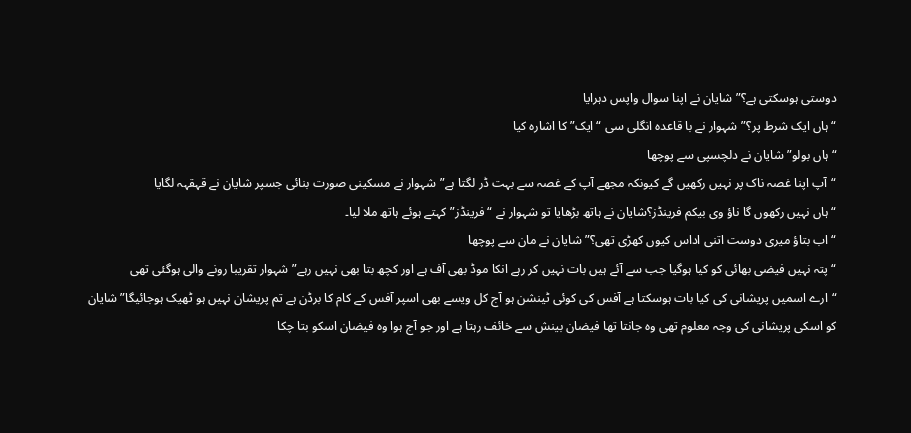دوستی ہوسکتی ہے؟” شایان نے اپنا سوال واپس دہرایا
“ہاں ایک شرط پر؟”شہوار نے با قاعدہ انگلی سی “ایک” کا اشارہ کیا
“ہاں بولو”شایان نے دلچسپی سے پوچھا
“آپ اپنا غصہ ناک پر نہیں رکھیں گے کیونکہ مجھے آپ کے غصہ سے بہت ڈر لگتا ہے”شہوار نے مسکینی صورت بنائی جسپر شایان نے قہقہہ لگایا
“ہاں نہیں رکھوں گا ناؤ وی بیکم فرینڈز؟شایان نے ہاتھ بڑھایا تو شہوار نے “فرینڈز”کہتے ہوئے ہاتھ ملا لیا۔
“اب بتاؤ میری دوست اتنی اداس کیوں کھڑی تھی؟”شایان نے مان سے پوچھا
“پتہ نہیں فیضی بھائی کو کیا ہوگیا جب سے آئے ہیں بات نہیں کر رہے انکا موڈ بھی آف ہے اور کچھ بتا بھی نہیں رہے”شہوار تقریبا رونے والی ہوگئی تھی
“ارے اسمیں پریشانی کی کیا بات ہوسکتا ہے آفس کی کوئی ٹینشن ہو آج کل ویسے بھی اسپر آفس کے کام کا برڈن ہے تم پریشان نہیں ہو ٹھیک ہوجائیگا”شایان کو اسکی پریشانی کی وجہ معلوم تھی وہ جانتا تھا فیضان بینش سے خائف رہتا ہے اور جو آج ہوا وہ فیضان اسکو بتا چکا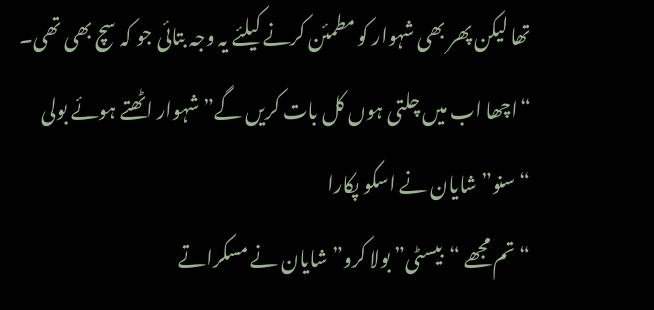تھا لیکن پھر بھی شہوار کو مطمئن کرنے کیلئے یہ وجہ بتائی جو کہ سچ بھی تھی۔
“اچھا اب میں چلتی ہوں کل بات کریں گے” شہوار اٹھتے ہوئے بولی
“سنو”شایان نے اسکو پکارا
“تم مجھے “بیسٹی” بولا کرو”شایان نے مسکراتے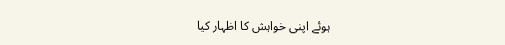ہوئے اپنی خواہش کا اظہار کیا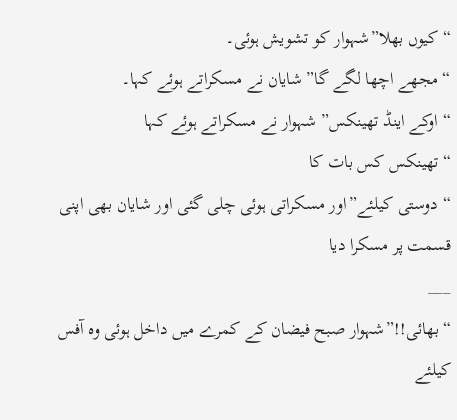“کیوں بھلا”شہوار کو تشویش ہوئی۔
“مجھے اچھا لگے گا” شایان نے مسکراتے ہوئے کہا۔
“اوکے اینڈ تھینکس” شہوار نے مسکراتے ہوئے کہا
“تھینکس کس بات کا
“دوستی کیلئے”اور مسکراتی ہوئی چلی گئی اور شایان بھی اپنی قسمت پر مسکرا دیا
___
“بھائی!!”شہوار صبح فیضان کے کمرے میں داخل ہوئی وہ آفس کیلئے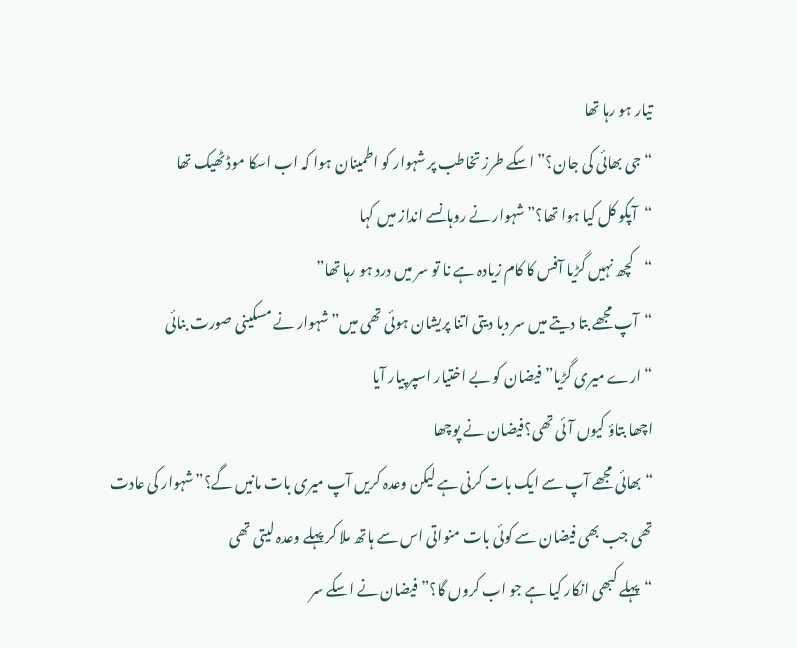تیار ہو رہا تھا
“جی بھائی کی جان؟” اسکے طرز تخاطب پر شہوار کو اطمینان ہوا کہ اب اسکا موڈ ٹھیک تھا
“آپکو کل کیا ہوا تھا؟”شہوار نے روہانسے انداز میں کہا
“کچھ نہیں گڑیا آفس کا کام زیادہ ہے نا تو سر میں درد ہو رہا تھا”
“آپ مجھے بتا دیتے میں سر دبا دیتی اتنا پریشان ہوئی تھی میں”شہوار نے مسکینی صورت بنائی
“ارے میری گڑیا”فیضان کو بے اختیار اسپر پیار آیا
اچھا بتاؤ کیوں آئی تھی؟فیضان نے پوچھا
“بھائی مجھے آپ سے ایک بات کرنی ہے لیکن وعدہ کریں آپ میری بات مانیں گے؟”شہوار کی عادت تھی جب بھی فیضان سے کوئی بات منواتی اس سے ہاتھ ملا کر پہلے وعدہ لیتی تھی
“پہلے کبھی انکار کیا ہے جو اب کروں گا؟” فیضان نے اسکے سر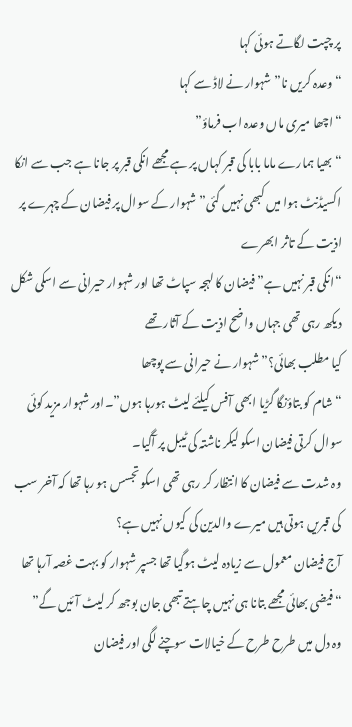پر چپت لگاتے ہوئی کہا
“وعدہ کریں نا”شہوار نے لاڈ سے کہا
“اچھا میری ماں وعدہ اب فرماؤ”
“بھیا ہمارے ماما بابا کی قبر کہاں پر ہے مجھے انکی قبر پر جانا ہے جب سے انکا اکسیڈنٹ ہوا میں کبھی نہیں گئی” شہوار کے سوال پر فیضان کے چہرے پر اذیت کے تاثر ابھرے
“انکی قبر نہیں ہے”فیضان کا لہجہ سپاٹ تھا اور شہوار حیرانی سے اسکی شکل دیکھ رہی تھی جہاں واضح اذیت کے آثار تھے
کیا مطلب بھائی؟” شہوار نے حیرانی سے پوچھا
“شام کو بتاؤنگا گڑیا ابھی آفس کیلئے لیٹ ہورہا ہوں”۔اور شہوار مزید کوئی سوال کرتی فیضان اسکو لیکر ناشتہ کی ٹیبل پر آگیا۔
وہ شدت سے فیضان کا انتظار کر رہی تھی اسکو تجسس ہو رہا تھا کہ آخر سب کی قبریں ہوتی ہیں میرے والدین کی کیوں نہیں ہے؟
آج فیضان معمول سے زیادہ لیٹ ہوگیا تھا جسپر شہوار کو بہت غصہ آرہا تھا
“فیضی بھائی مجھے بتانا ہی نہیں چاہتے تبھی جان بوجھ کر لیٹ آئیں گے”
وہ دل میں طرح طرح کے خیالات سوچنے لگی اور فیضان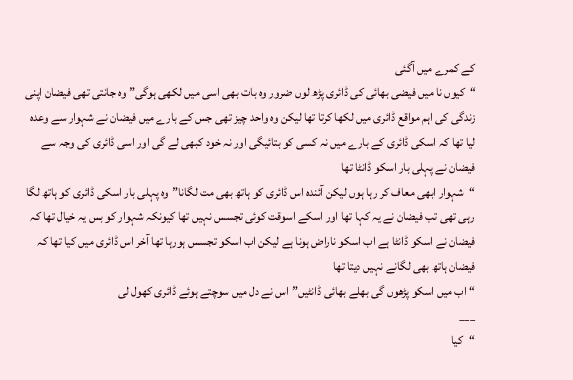کے کمرے میں آگئی
“کیوں نا میں فیضی بھائی کی ڈائری پڑھ لوں ضرور وہ بات بھی اسی میں لکھی ہوگی”وہ جانتی تھی فیضان اپنی زندگی کی اہم مواقع ڈائری میں لکھا کرتا تھا لیکن وہ واحد چیز تھی جس کے بارے میں فیضان نے شہوار سے وعدہ لیا تھا کہ اسکی ڈائری کے بارے میں نہ کسی کو بتائیگی اور نہ خود کبھی لے گی اور اسی ڈائری کی وجہ سے فیضان نے پہلی بار اسکو ڈانٹا تھا
“شہوار ابھی معاف کر رہا ہوں لیکن آئندہ اس ڈائری کو ہاتھ بھی مت لگانا”وہ پہلی بار اسکی ڈائری کو ہاتھ لگا رہی تھی تب فیضان نے یہ کہا تھا اور اسکے اسوقت کوئی تجسس نہیں تھا کیونکہ شہوار کو بس یہ خیال تھا کہ فیضان نے اسکو ڈانٹا ہے اب اسکو ناراض ہونا ہے لیکن اب اسکو تجسس ہورہا تھا آخر اس ڈائری میں کیا تھا کہ فیضان ہاتھ بھی لگانے نہیں دیتا تھا
“اب میں اسکو پڑھوں گی بھلے بھائی ڈانٹیں”اس نے دل میں سوچتے ہوئے ڈائری کھول لی
___
“کیا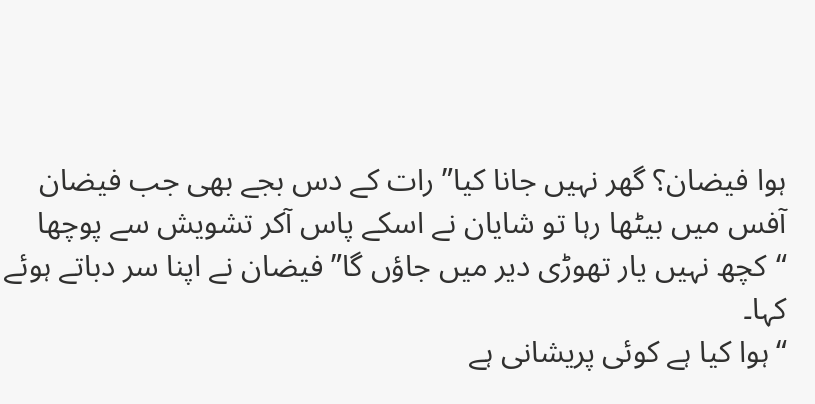ہوا فیضان؟ گھر نہیں جانا کیا” رات کے دس بجے بھی جب فیضان آفس میں بیٹھا رہا تو شایان نے اسکے پاس آکر تشویش سے پوچھا
“کچھ نہیں یار تھوڑی دیر میں جاؤں گا”فیضان نے اپنا سر دباتے ہوئے کہا۔
“ہوا کیا ہے کوئی پریشانی ہے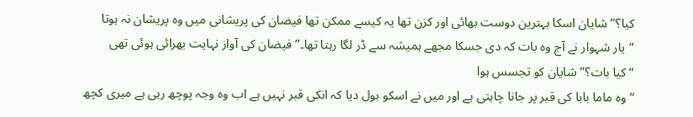کیا؟”شایان اسکا بہترین دوست بھائی اور کزن تھا یہ کیسے ممکن تھا فیضان کی پریشانی میں وہ پریشان نہ ہوتا
“یار شہوار نے آج وہ بات کہ دی جسکا مجھے ہمیشہ سے ڈر لگا رہتا تھا۔”فیضان کی آواز نہایت بھرائی ہوئی تھی
“کیا بات؟”شایان کو تجسس ہوا
“وہ ماما بابا کی قبر پر جانا چاہتی ہے اور میں نے اسکو بول دیا کہ انکی قبر نہیں ہے اب وہ وجہ پوچھ رہی ہے میری کچھ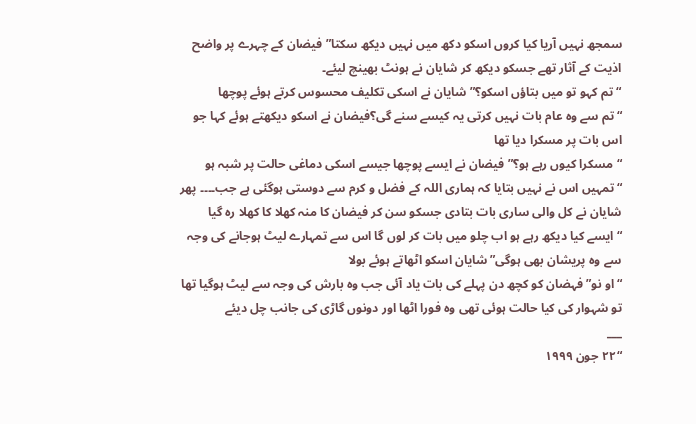سمجھ نہیں آریا کیا کروں اسکو دکھ میں نہیں دیکھ سکتا”فیضان کے چہرے پر واضح اذیت کے آثار تھے جسکو دیکھ کر شایان نے ہونٹ بھینچ لیئے۔
“تم کہو تو میں بتاؤں اسکو؟” شایان نے اسکی تکلیف محسوس کرتے ہوئے پوچھا
“تم سے وہ عام بات نہیں کرتی یہ کیسے سنے گی؟فیضان نے اسکو دیکھتے ہوئے کہا جو اس بات پر مسکرا دیا تھا
“مسکرا کیوں رہے ہو؟” فیضان نے ایسے پوچھا جیسے اسکی دماغی حالت پر شبہ ہو
“تمہیں اس نے نہیں بتایا کہ ہماری اللہ کے فضل و کرم سے دوستی ہوگئی ہے جب۔۔۔۔ پھر شایان نے کل والی ساری بات بتادی جسکو سن کر فیضان کا منہ کھلا کا کھلا رہ گیا
“ایسے کیا دیکھ رہے ہو اب چلو میں بات کر لوں گا اس سے تمہارے لیٹ ہوجانے کی وجہ سے وہ پریشان بھی ہوگی”شایان اسکو اٹھاتے ہوئے بولا
“او نو”فہضان کو کچھ دن پہلے کی بات یاد آئی جب وہ بارش کی وجہ سے لیٹ ہوگیا تھا تو شہوار کی کیا حالت ہوئی تھی وہ فورا اٹھا اور دونوں گاڑی کی جانب چل دیئے
___
“٢٢ جون ١٩٩٩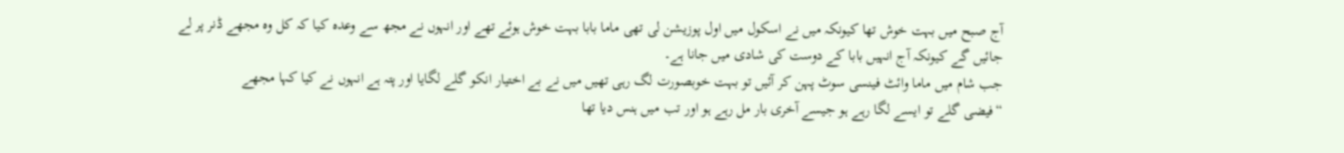آج صبح میں بہت خوش تھا کیونکہ میں نے اسکول میں اول پوزیشن لی تھی ماما بابا بہت خوش ہوئے تھے اور انہوں نے مجھ سے وعدہ کیا کہ کل وہ مجھے ڈنر پر لے جائیں گے کیونکہ آج انہیں بابا کے دوست کی شادی میں جانا ہے۔
جب شام میں ماما وائٹ فینسی سوٹ پہن کر آئیں تو بہت خوبصورت لگ رہی تھیں میں نے بے اختیار انکو گلے لگایا اور پتہ ہے انہوں نے کیا کہا مجھے
“فیضی گلے تو ایسے لگا رہے ہو جیسے آخری بار مل رہے ہو اور تب میں ہنس دیا تھا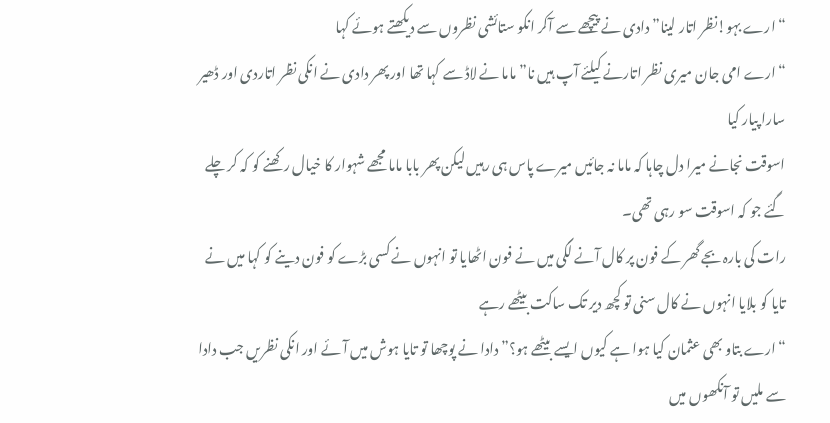“ارے بہو!نظر اتار لینا” دادی نے پیچھے سے آکر انکو ستائشی نظروں سے دیکھتے ہوئے کہا
“ارے امی جان میری نظر اتارنے کیلئے آپ ہیں نا”ماما نے لاڈ سے کہا تھا اور پھر دادی نے انکی نظر اتاردی اور ڈھیر سارا پیار کیا
اسوقت نجانے میرا دل چاہا کہ ماما نہ جائیں میرے پاس ہی رہیں لیکن پھر بابا ماما مجھے شہوار کا خیال رکھنے کو کہ کر چلے گئے جو کہ اسوقت سو رہی تھی۔
رات کی بارہ بجے گھر کے فون پر کال آنے لگی میں نے فون اٹھایا تو انہوں نے کسی بڑے کو فون دینے کو کہا میں نے تایا کو بلایا انہوں نے کال سنی تو کچھ دیر تک ساکت بیٹھے رہے
“ارے بتاو بھی عثمان کیا ہوا ہے کیوں ایسے بیٹھے ہو؟” دادا نے پوچھا تو تایا ہوش میں آئے اور انکی نظریں جب دادا سے ملیں تو آنکھوں میں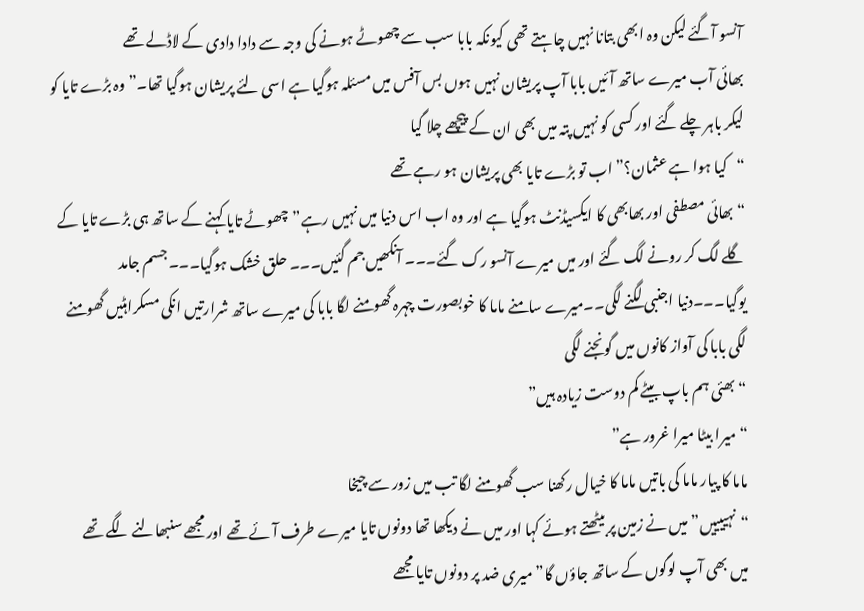آنسو آگئے لیکن وہ ابھی بتانا نہیں چاہتے تھی کیونکہ بابا سب سے چھوٹے ہونے کی وجہ سے دادا دادی کے لاڈلے تھے
بھائی آب میرے ساتھ آئیں بابا آپ پریشان نہیں ہوں بس آفس میں مسئلہ ہوگیا ہے اسی لئے پریشان ہوگیا تھا۔”وہ بڑے تایا کو لیکر باہر چلے گئے اور کسی کو نہیں پتہ میں بھی ان کے پیچھے چلا گیا
“کیا ہوا ہے عثمان؟” اب تو بڑے تایا بھی پریشان ہو رہے تھے
“بھائی مصطفی اور بھابھی کا ایکسیڈنٹ ہوگیا ہے اور وہ اب اس دنیا میں نہیں رہے”چھوٹے تایا کہنے کے ساتھ ہی بڑے تایا کے گلے لگ کر رونے لگ گئے اور میں میرے آنسو رک گئے۔۔۔ آنکھیں جم گئیں۔۔۔ حلق خشک ہوگیا۔۔۔جسم جامد یوگیا۔۔۔دنیا اجنبی لگنے لگی۔۔میرے سامنے ماما کا خوبصورت چہرہ گھومنے لگا بابا کی میرے ساتھ شرارتیں انکی مسکراہٹیں گھومنے لگی بابا کی آواز کانوں میں گونجنے لگی
“بھئی ہم باپ بیٹے کم دوست زیادہ ہیں”
“میرا بیٹا میرا غرور ہے”
ماما کا پیار ماما کی باتیں ماما کا خیال رکھنا سب گھومنے لگا تب میں زور سے چیخا
“نہییییں” میں نے زمین پر بیٹھتے ہوئے کہا اور میں نے دیکھا تھا دونوں تایا میرے طرف آئے تھے اور مجھے سنبھالنے لگے تھے
میں بھی آپ لوگوں کے ساتھ جاؤں گا”میری ضد پر دونوں تایا مجھے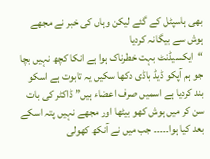بھی ہاسپٹل کے گئے لیکن وہاں کی خبر نے مجھے ہوش سے بیگانہ کردیا
“ایکسیڈنٹ بہت خطرناک ہوا ہے انکا کچھ نہیں بچا جو ہم آپکو ڈیڈ باڈی دکھا سکیں یہ تابوت ہے اسکو بند کردیا ہے اسمیں صرف اعضاء ہیں” ڈاکٹر کی بات سن کر میں ہوش کھو بیٹھا اور مجھے نہیں پتہ اسکے بعد کیا ہوا۔۔۔۔۔ جب میں نے آنکھ کھولی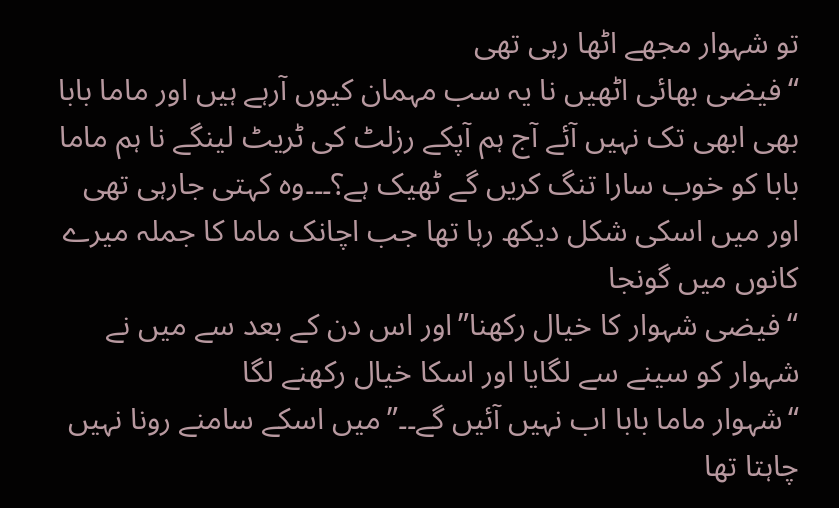تو شہوار مجھے اٹھا رہی تھی
“فیضی بھائی اٹھیں نا یہ سب مہمان کیوں آرہے ہیں اور ماما بابا بھی ابھی تک نہیں آئے آج ہم آپکے رزلٹ کی ٹریٹ لینگے نا ہم ماما بابا کو خوب سارا تنگ کریں گے ٹھیک ہے؟۔۔۔وہ کہتی جارہی تھی اور میں اسکی شکل دیکھ رہا تھا جب اچانک ماما کا جملہ میرے کانوں میں گونجا
“فیضی شہوار کا خیال رکھنا”اور اس دن کے بعد سے میں نے شہوار کو سینے سے لگایا اور اسکا خیال رکھنے لگا
“شہوار ماما بابا اب نہیں آئیں گے۔۔”میں اسکے سامنے رونا نہیں چاہتا تھا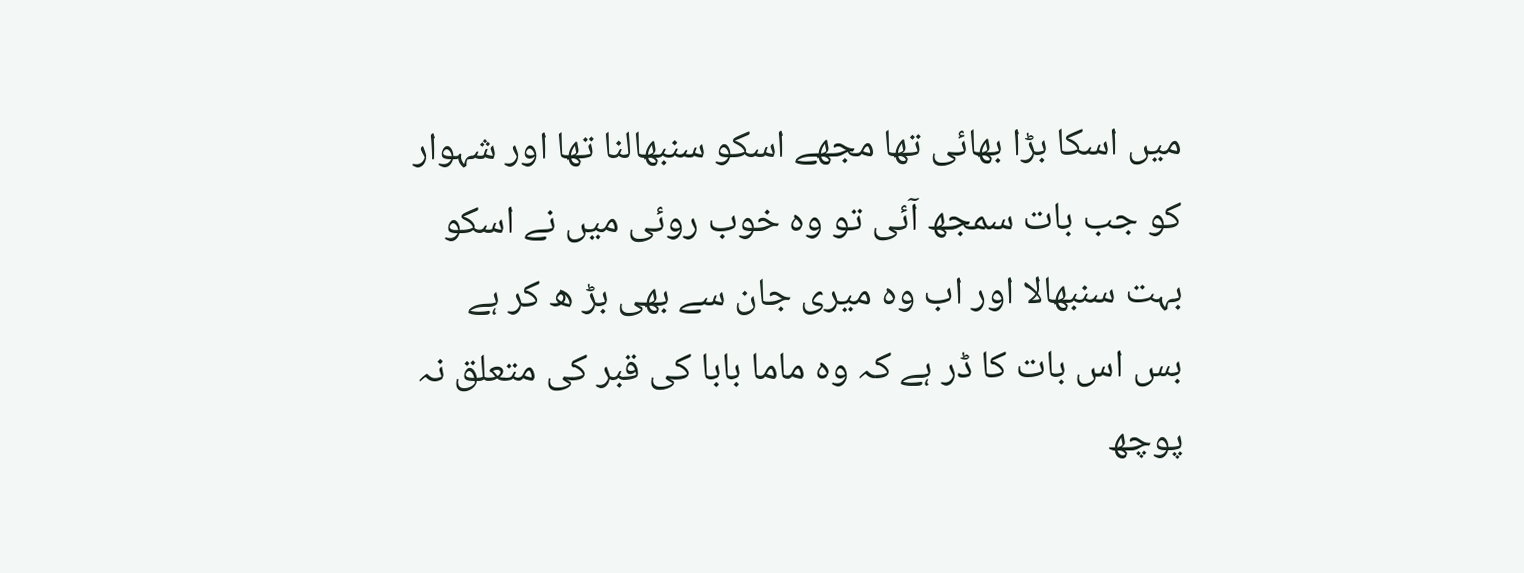میں اسکا بڑا بھائی تھا مجھے اسکو سنبھالنا تھا اور شہوار کو جب بات سمجھ آئی تو وہ خوب روئی میں نے اسکو بہت سنبھالا اور اب وہ میری جان سے بھی بڑ ھ کر ہے بس اس بات کا ڈر ہے کہ وہ ماما بابا کی قبر کی متعلق نہ پوچھ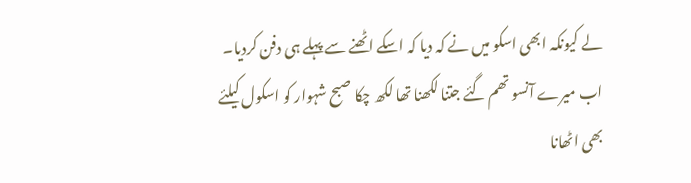لے کیونکہ ابھی اسکو میں نے کہ دیا کہ اسکے اٹھنے سے پہلے ہی دفن کردیا۔
اب میرے آنسو تھم گئے جتنا لکھنا تھا لکھ چکا صبح شہوار کو اسکول کیلئے بھی اٹھانا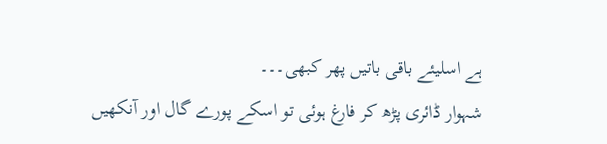ہے اسلیئے باقی باتیں پھر کبھی۔۔۔
شہوار ڈائری پڑھ کر فارغ ہوئی تو اسکے پورے گال اور آنکھیں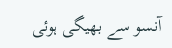آنسو سے بھیگی ہوئی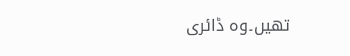تھیں۔وہ ڈائری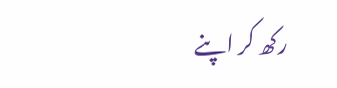رکھ کر اپنے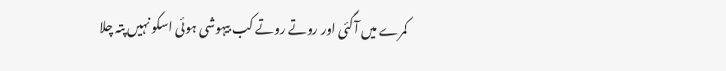کمرے میں آگئی اور روتے روتے کب بیہوشی ہوئی اسکو نہیں پتہ چلا